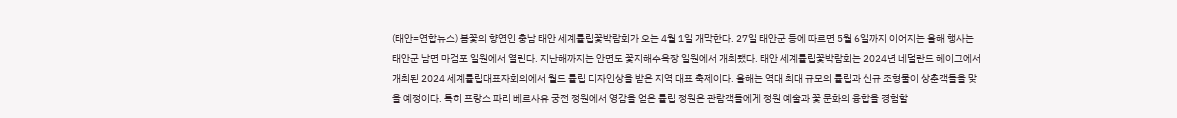(태안=연합뉴스) 봄꽃의 향연인 충남 태안 세계튤립꽃박람회가 오는 4월 1일 개막한다. 27일 태안군 등에 따르면 5월 6일까지 이어지는 올해 행사는 태안군 남면 마검포 일원에서 열린다. 지난해까지는 안면도 꽃지해수욕장 일원에서 개최됐다. 태안 세계튤립꽃박람회는 2024년 네덜란드 헤이그에서 개최된 2024 세계튤립대표자회의에서 월드 튤립 디자인상을 받은 지역 대표 축제이다. 올해는 역대 최대 규모의 튤립과 신규 조형물이 상춘객들을 맞을 예정이다. 특히 프랑스 파리 베르사유 궁전 정원에서 영감을 얻은 튤립 정원은 관람객들에게 정원 예술과 꽃 문화의 융합을 경험할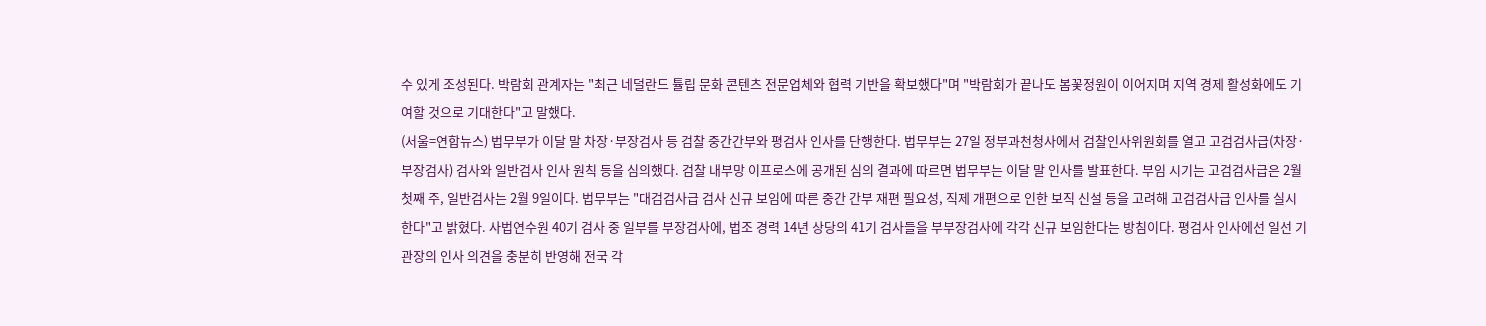수 있게 조성된다. 박람회 관계자는 "최근 네덜란드 튤립 문화 콘텐츠 전문업체와 협력 기반을 확보했다"며 "박람회가 끝나도 봄꽃정원이 이어지며 지역 경제 활성화에도 기여할 것으로 기대한다"고 말했다.
(서울=연합뉴스) 법무부가 이달 말 차장·부장검사 등 검찰 중간간부와 평검사 인사를 단행한다. 법무부는 27일 정부과천청사에서 검찰인사위원회를 열고 고검검사급(차장·부장검사) 검사와 일반검사 인사 원칙 등을 심의했다. 검찰 내부망 이프로스에 공개된 심의 결과에 따르면 법무부는 이달 말 인사를 발표한다. 부임 시기는 고검검사급은 2월 첫째 주, 일반검사는 2월 9일이다. 법무부는 "대검검사급 검사 신규 보임에 따른 중간 간부 재편 필요성, 직제 개편으로 인한 보직 신설 등을 고려해 고검검사급 인사를 실시한다"고 밝혔다. 사법연수원 40기 검사 중 일부를 부장검사에, 법조 경력 14년 상당의 41기 검사들을 부부장검사에 각각 신규 보임한다는 방침이다. 평검사 인사에선 일선 기관장의 인사 의견을 충분히 반영해 전국 각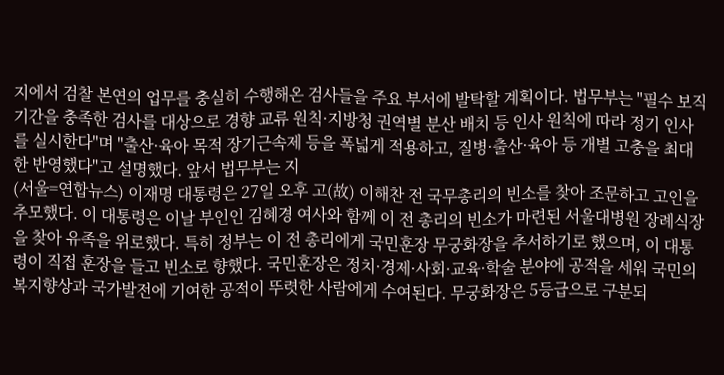지에서 검찰 본연의 업무를 충실히 수행해온 검사들을 주요 부서에 발탁할 계획이다. 법무부는 "필수 보직 기간을 충족한 검사를 대상으로 경향 교류 원칙·지방청 권역별 분산 배치 등 인사 원칙에 따라 정기 인사를 실시한다"며 "출산·육아 목적 장기근속제 등을 폭넓게 적용하고, 질병·출산·육아 등 개별 고충을 최대한 반영했다"고 설명했다. 앞서 법무부는 지
(서울=연합뉴스) 이재명 대통령은 27일 오후 고(故) 이해찬 전 국무총리의 빈소를 찾아 조문하고 고인을 추모했다. 이 대통령은 이날 부인인 김혜경 여사와 함께 이 전 총리의 빈소가 마련된 서울대병원 장례식장을 찾아 유족을 위로했다. 특히 정부는 이 전 총리에게 국민훈장 무궁화장을 추서하기로 했으며, 이 대통령이 직접 훈장을 들고 빈소로 향했다. 국민훈장은 정치·경제·사회·교육·학술 분야에 공적을 세워 국민의 복지향상과 국가발전에 기여한 공적이 뚜렷한 사람에게 수여된다. 무궁화장은 5등급으로 구분되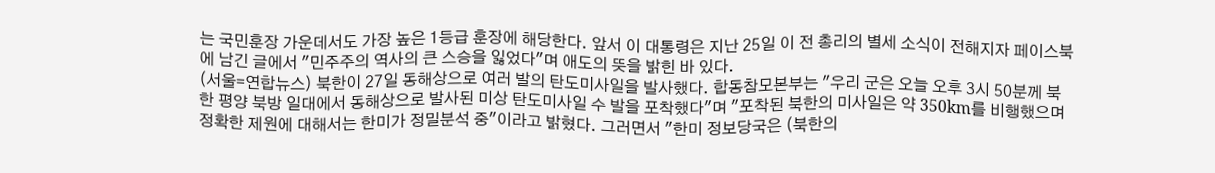는 국민훈장 가운데서도 가장 높은 1등급 훈장에 해당한다. 앞서 이 대통령은 지난 25일 이 전 총리의 별세 소식이 전해지자 페이스북에 남긴 글에서 "민주주의 역사의 큰 스승을 잃었다"며 애도의 뜻을 밝힌 바 있다.
(서울=연합뉴스) 북한이 27일 동해상으로 여러 발의 탄도미사일을 발사했다. 합동참모본부는 "우리 군은 오늘 오후 3시 50분께 북한 평양 북방 일대에서 동해상으로 발사된 미상 탄도미사일 수 발을 포착했다"며 "포착된 북한의 미사일은 약 350km를 비행했으며 정확한 제원에 대해서는 한미가 정밀분석 중"이라고 밝혔다. 그러면서 "한미 정보당국은 (북한의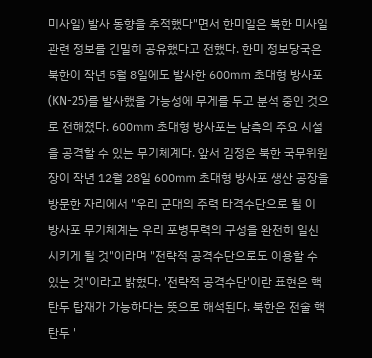미사일) 발사 동향을 추적했다"면서 한미일은 북한 미사일 관련 정보를 긴밀히 공유했다고 전했다. 한미 정보당국은 북한이 작년 5월 8일에도 발사한 600㎜ 초대형 방사포(KN-25)를 발사했을 가능성에 무게를 두고 분석 중인 것으로 전해졌다. 600㎜ 초대형 방사포는 남측의 주요 시설을 공격할 수 있는 무기체계다. 앞서 김정은 북한 국무위원장이 작년 12월 28일 600㎜ 초대형 방사포 생산 공장을 방문한 자리에서 "우리 군대의 주력 타격수단으로 될 이 방사포 무기체계는 우리 포병무력의 구성을 완전히 일신시키게 될 것"이라며 "전략적 공격수단으로도 이용할 수 있는 것"이라고 밝혔다. '전략적 공격수단'이란 표현은 핵탄두 탑재가 가능하다는 뜻으로 해석된다. 북한은 전술 핵탄두 '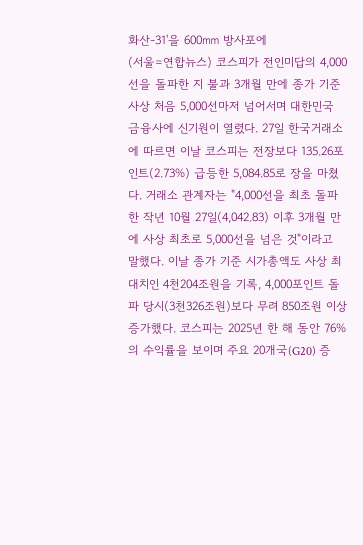화산-31'을 600㎜ 방사포에
(서울=연합뉴스) 코스피가 전인미답의 4,000선을 돌파한 지 불과 3개월 만에 종가 기준 사상 처음 5,000선마저 넘어서며 대한민국 금융사에 신기원이 열렸다. 27일 한국거래소에 따르면 이날 코스피는 전장보다 135.26포인트(2.73%) 급등한 5,084.85로 장을 마쳤다. 거래소 관계자는 "4,000선을 최초 돌파한 작년 10월 27일(4,042.83) 이후 3개월 만에 사상 최초로 5,000선을 넘은 것"이라고 말했다. 이날 종가 기준 시가총액도 사상 최대치인 4천204조원을 기록, 4,000포인트 돌파 당시(3천326조원)보다 무려 850조원 이상 증가했다. 코스피는 2025년 한 해 동안 76%의 수익률을 보이며 주요 20개국(G20) 증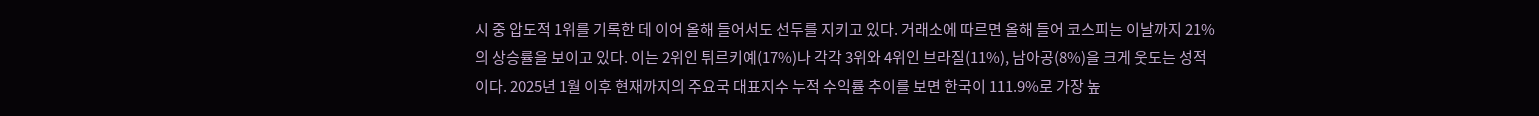시 중 압도적 1위를 기록한 데 이어 올해 들어서도 선두를 지키고 있다. 거래소에 따르면 올해 들어 코스피는 이날까지 21%의 상승률을 보이고 있다. 이는 2위인 튀르키예(17%)나 각각 3위와 4위인 브라질(11%), 남아공(8%)을 크게 웃도는 성적이다. 2025년 1월 이후 현재까지의 주요국 대표지수 누적 수익률 추이를 보면 한국이 111.9%로 가장 높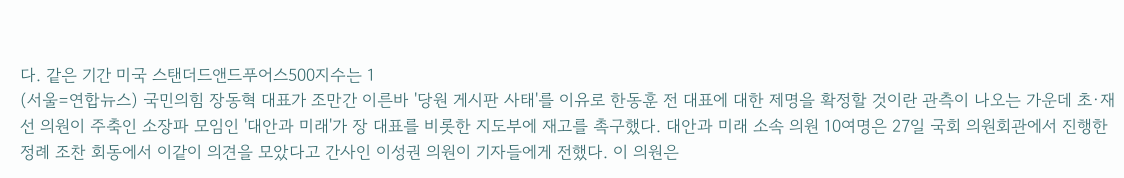다. 같은 기간 미국 스탠더드앤드푸어스500지수는 1
(서울=연합뉴스) 국민의힘 장동혁 대표가 조만간 이른바 '당원 게시판 사태'를 이유로 한동훈 전 대표에 대한 제명을 확정할 것이란 관측이 나오는 가운데 초·재선 의원이 주축인 소장파 모임인 '대안과 미래'가 장 대표를 비롯한 지도부에 재고를 촉구했다. 대안과 미래 소속 의원 10여명은 27일 국회 의원회관에서 진행한 정례 조찬 회동에서 이같이 의견을 모았다고 간사인 이성권 의원이 기자들에게 전했다. 이 의원은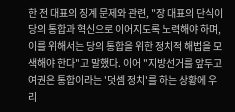한 전 대표의 징계 문제와 관련, "장 대표의 단식이 당의 통합과 혁신으로 이어지도록 노력해야 하며, 이를 위해서는 당의 통합을 위한 정치적 해법을 모색해야 한다"고 말했다. 이어 "지방선거를 앞두고 여권은 통합이라는 '덧셈 정치'를 하는 상황에 우리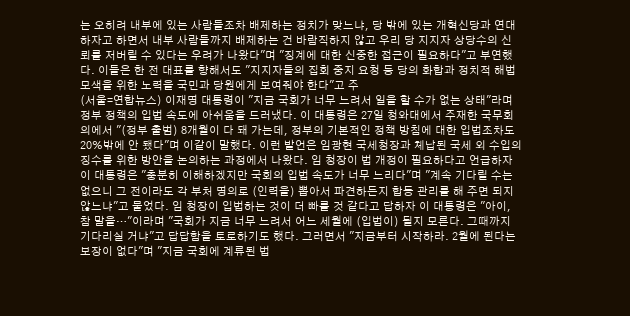는 오히려 내부에 있는 사람들조차 배제하는 정치가 맞느냐, 당 밖에 있는 개혁신당과 연대하자고 하면서 내부 사람들까지 배제하는 건 바람직하지 않고 우리 당 지지자 상당수의 신뢰를 저버릴 수 있다는 우려가 나왔다"며 "징계에 대한 신중한 접근이 필요하다"고 부연했다. 이들은 한 전 대표를 향해서도 "지지자들의 집회 중지 요청 등 당의 화합과 정치적 해법 모색을 위한 노력을 국민과 당원에게 보여줘야 한다"고 주
(서울=연합뉴스) 이재명 대통령이 "지금 국회가 너무 느려서 일을 할 수가 없는 상태"라며 정부 정책의 입법 속도에 아쉬움을 드러냈다. 이 대통령은 27일 청와대에서 주재한 국무회의에서 "(정부 출범) 8개월이 다 돼 가는데, 정부의 기본적인 정책 방침에 대한 입법조차도 20%밖에 안 됐다"며 이같이 말했다. 이런 발언은 임광현 국세청장과 체납된 국세 외 수입의 징수를 위한 방안을 논의하는 과정에서 나왔다. 임 청장이 법 개정이 필요하다고 언급하자 이 대통령은 "충분히 이해하겠지만 국회의 입법 속도가 너무 느리다"며 "계속 기다릴 수는 없으니 그 전이라도 각 부처 명의로 (인력을) 뽑아서 파견하든지 합동 관리를 해 주면 되지 않느냐"고 물었다. 임 청장이 입법하는 것이 더 빠를 것 같다고 답하자 이 대통령은 "아이, 참 말을…"이라며 "국회가 지금 너무 느려서 어느 세월에 (입법이) 될지 모른다. 그때까지 기다리실 거냐"고 답답함을 토로하기도 했다. 그러면서 "지금부터 시작하라. 2월에 된다는 보장이 없다"며 "지금 국회에 계류된 법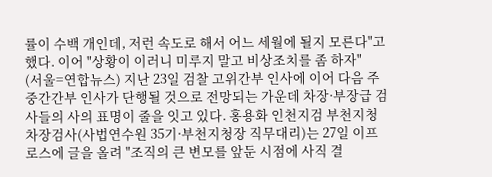률이 수백 개인데, 저런 속도로 해서 어느 세월에 될지 모른다"고 했다. 이어 "상황이 이러니 미루지 말고 비상조치를 좀 하자"
(서울=연합뉴스) 지난 23일 검찰 고위간부 인사에 이어 다음 주 중간간부 인사가 단행될 것으로 전망되는 가운데 차장·부장급 검사들의 사의 표명이 줄을 잇고 있다. 홍용화 인천지검 부천지청 차장검사(사법연수원 35기·부천지청장 직무대리)는 27일 이프로스에 글을 올려 "조직의 큰 변모를 앞둔 시점에 사직 결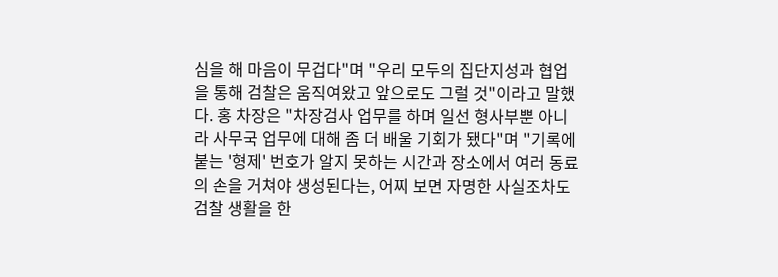심을 해 마음이 무겁다"며 "우리 모두의 집단지성과 협업을 통해 검찰은 움직여왔고 앞으로도 그럴 것"이라고 말했다. 홍 차장은 "차장검사 업무를 하며 일선 형사부뿐 아니라 사무국 업무에 대해 좀 더 배울 기회가 됐다"며 "기록에 붙는 '형제' 번호가 알지 못하는 시간과 장소에서 여러 동료의 손을 거쳐야 생성된다는, 어찌 보면 자명한 사실조차도 검찰 생활을 한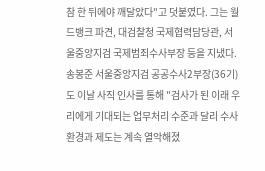참 한 뒤에야 깨달았다"고 덧붙였다. 그는 월드뱅크 파견, 대검찰청 국제협력담당관, 서울중앙지검 국제범죄수사부장 등을 지냈다. 송봉준 서울중앙지검 공공수사2부장(36기)도 이날 사직 인사를 통해 "검사가 된 이래 우리에게 기대되는 업무처리 수준과 달리 수사 환경과 제도는 계속 열악해졌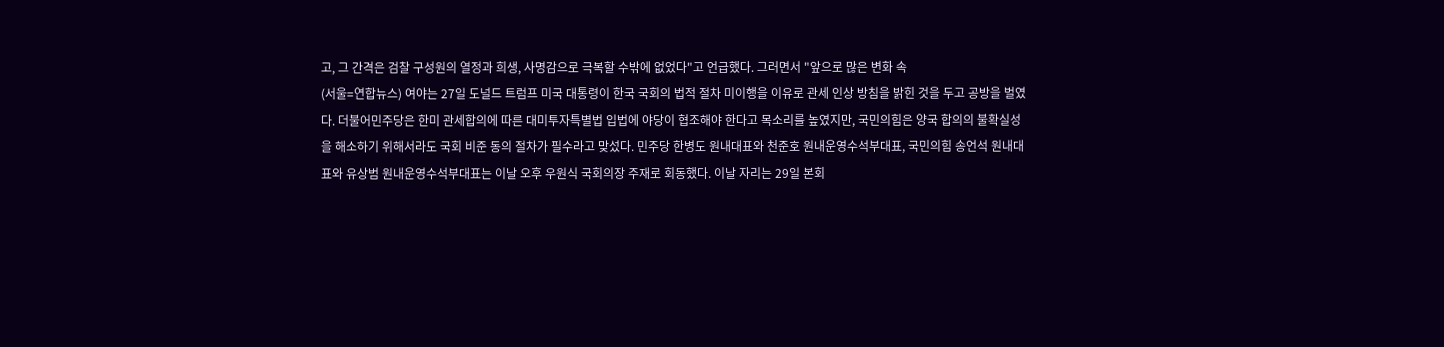고, 그 간격은 검찰 구성원의 열정과 희생, 사명감으로 극복할 수밖에 없었다"고 언급했다. 그러면서 "앞으로 많은 변화 속
(서울=연합뉴스) 여야는 27일 도널드 트럼프 미국 대통령이 한국 국회의 법적 절차 미이행을 이유로 관세 인상 방침을 밝힌 것을 두고 공방을 벌였다. 더불어민주당은 한미 관세합의에 따른 대미투자특별법 입법에 야당이 협조해야 한다고 목소리를 높였지만, 국민의힘은 양국 합의의 불확실성을 해소하기 위해서라도 국회 비준 동의 절차가 필수라고 맞섰다. 민주당 한병도 원내대표와 천준호 원내운영수석부대표, 국민의힘 송언석 원내대표와 유상범 원내운영수석부대표는 이날 오후 우원식 국회의장 주재로 회동했다. 이날 자리는 29일 본회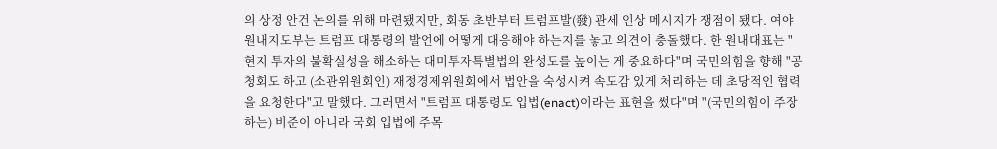의 상정 안건 논의를 위해 마련됐지만, 회동 초반부터 트럼프발(發) 관세 인상 메시지가 쟁점이 됐다. 여야 원내지도부는 트럼프 대통령의 발언에 어떻게 대응해야 하는지를 놓고 의견이 충돌했다. 한 원내대표는 "현지 투자의 불확실성을 해소하는 대미투자특별법의 완성도를 높이는 게 중요하다"며 국민의힘을 향해 "공청회도 하고 (소관위원회인) 재정경제위원회에서 법안을 숙성시켜 속도감 있게 처리하는 데 초당적인 협력을 요청한다"고 말했다. 그러면서 "트럼프 대통령도 입법(enact)이라는 표현을 썼다"며 "(국민의힘이 주장하는) 비준이 아니라 국회 입법에 주목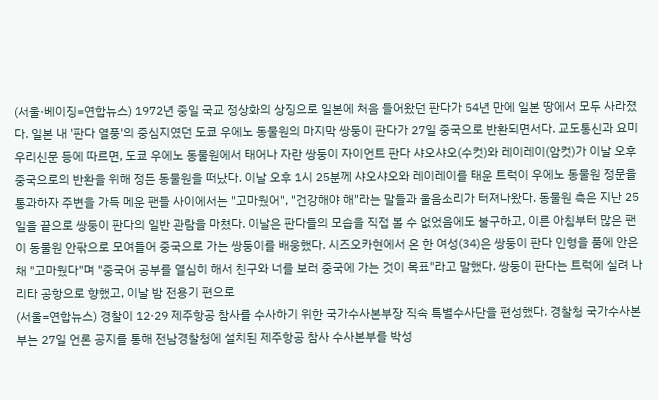(서울·베이징=연합뉴스) 1972년 중일 국교 정상화의 상징으로 일본에 처음 들어왔던 판다가 54년 만에 일본 땅에서 모두 사라졌다. 일본 내 '판다 열풍'의 중심지였던 도쿄 우에노 동물원의 마지막 쌍둥이 판다가 27일 중국으로 반환되면서다. 교도통신과 요미우리신문 등에 따르면, 도쿄 우에노 동물원에서 태어나 자란 쌍둥이 자이언트 판다 샤오샤오(수컷)와 레이레이(암컷)가 이날 오후 중국으로의 반환을 위해 정든 동물원을 떠났다. 이날 오후 1시 25분께 샤오샤오와 레이레이를 태운 트럭이 우에노 동물원 정문을 통과하자 주변을 가득 메운 팬들 사이에서는 "고마웠어", "건강해야 해"라는 말들과 울음소리가 터져나왔다. 동물원 측은 지난 25일을 끝으로 쌍둥이 판다의 일반 관람을 마쳤다. 이날은 판다들의 모습을 직접 볼 수 없었음에도 불구하고, 이른 아침부터 많은 팬이 동물원 안팎으로 모여들어 중국으로 가는 쌍둥이를 배웅했다. 시즈오카현에서 온 한 여성(34)은 쌍둥이 판다 인형을 품에 안은 채 "고마웠다"며 "중국어 공부를 열심히 해서 친구와 너를 보러 중국에 가는 것이 목표"라고 말했다. 쌍둥이 판다는 트럭에 실려 나리타 공항으로 향했고, 이날 밤 전용기 편으로
(서울=연합뉴스) 경찰이 12·29 제주항공 참사를 수사하기 위한 국가수사본부장 직속 특별수사단을 편성했다. 경찰청 국가수사본부는 27일 언론 공지를 통해 전남경찰청에 설치된 제주항공 참사 수사본부를 박성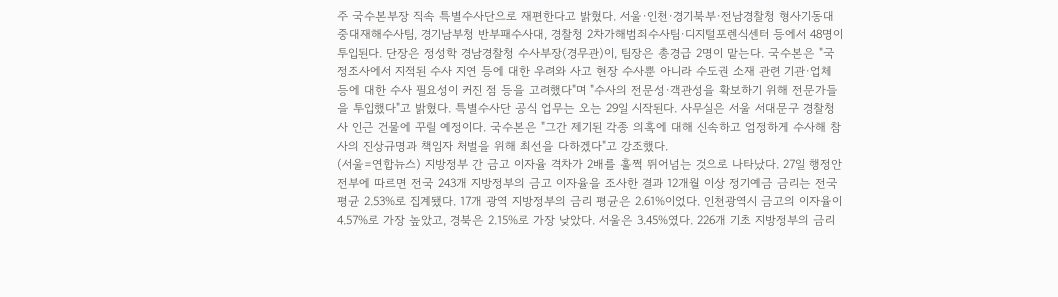주 국수본부장 직속 특별수사단으로 재편한다고 밝혔다. 서울·인천·경기북부·전남경찰청 형사기동대 중대재해수사팀, 경기남부청 반부패수사대, 경찰청 2차가해범죄수사팀·디지털포렌식센터 등에서 48명이 투입된다. 단장은 정성학 경남경찰청 수사부장(경무관)이, 팀장은 총경급 2명이 맡는다. 국수본은 "국정조사에서 지적된 수사 지연 등에 대한 우려와 사고 현장 수사뿐 아니라 수도권 소재 관련 기관·업체 등에 대한 수사 필요성이 커진 점 등을 고려했다"며 "수사의 전문성·객관성을 확보하기 위해 전문가들을 투입했다"고 밝혔다. 특별수사단 공식 업무는 오는 29일 시작된다. 사무실은 서울 서대문구 경찰청사 인근 건물에 꾸릴 예정이다. 국수본은 "그간 제기된 각종 의혹에 대해 신속하고 엄정하게 수사해 참사의 진상규명과 책임자 처벌을 위해 최선을 다하겠다"고 강조했다.
(서울=연합뉴스) 지방정부 간 금고 이자율 격차가 2배를 훌쩍 뛰어넘는 것으로 나타났다. 27일 행정안전부에 따르면 전국 243개 지방정부의 금고 이자율을 조사한 결과 12개월 이상 정기예금 금리는 전국 평균 2.53%로 집계됐다. 17개 광역 지방정부의 금리 평균은 2.61%이었다. 인천광역시 금고의 이자율이 4.57%로 가장 높았고, 경북은 2.15%로 가장 낮았다. 서울은 3.45%였다. 226개 기초 지방정부의 금리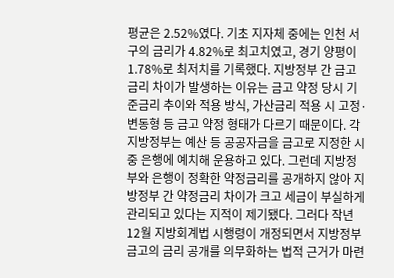평균은 2.52%였다. 기초 지자체 중에는 인천 서구의 금리가 4.82%로 최고치였고, 경기 양평이 1.78%로 최저치를 기록했다. 지방정부 간 금고 금리 차이가 발생하는 이유는 금고 약정 당시 기준금리 추이와 적용 방식, 가산금리 적용 시 고정·변동형 등 금고 약정 형태가 다르기 때문이다. 각 지방정부는 예산 등 공공자금을 금고로 지정한 시중 은행에 예치해 운용하고 있다. 그런데 지방정부와 은행이 정확한 약정금리를 공개하지 않아 지방정부 간 약정금리 차이가 크고 세금이 부실하게 관리되고 있다는 지적이 제기됐다. 그러다 작년 12월 지방회계법 시행령이 개정되면서 지방정부 금고의 금리 공개를 의무화하는 법적 근거가 마련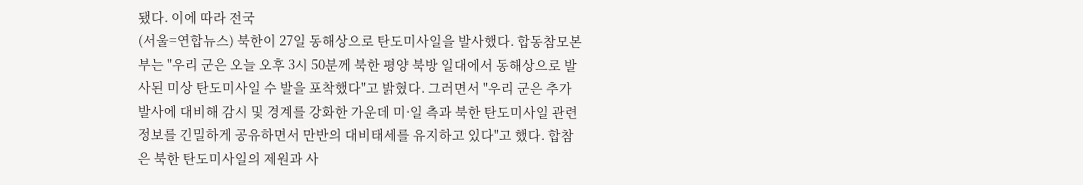됐다. 이에 따라 전국
(서울=연합뉴스) 북한이 27일 동해상으로 탄도미사일을 발사했다. 합동참모본부는 "우리 군은 오늘 오후 3시 50분께 북한 평양 북방 일대에서 동해상으로 발사된 미상 탄도미사일 수 발을 포착했다"고 밝혔다. 그러면서 "우리 군은 추가 발사에 대비해 감시 및 경계를 강화한 가운데 미·일 측과 북한 탄도미사일 관련 정보를 긴밀하게 공유하면서 만반의 대비태세를 유지하고 있다"고 했다. 합참은 북한 탄도미사일의 제원과 사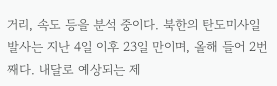거리, 속도 등을 분석 중이다. 북한의 탄도미사일 발사는 지난 4일 이후 23일 만이며, 올해 들어 2번째다. 내달로 예상되는 제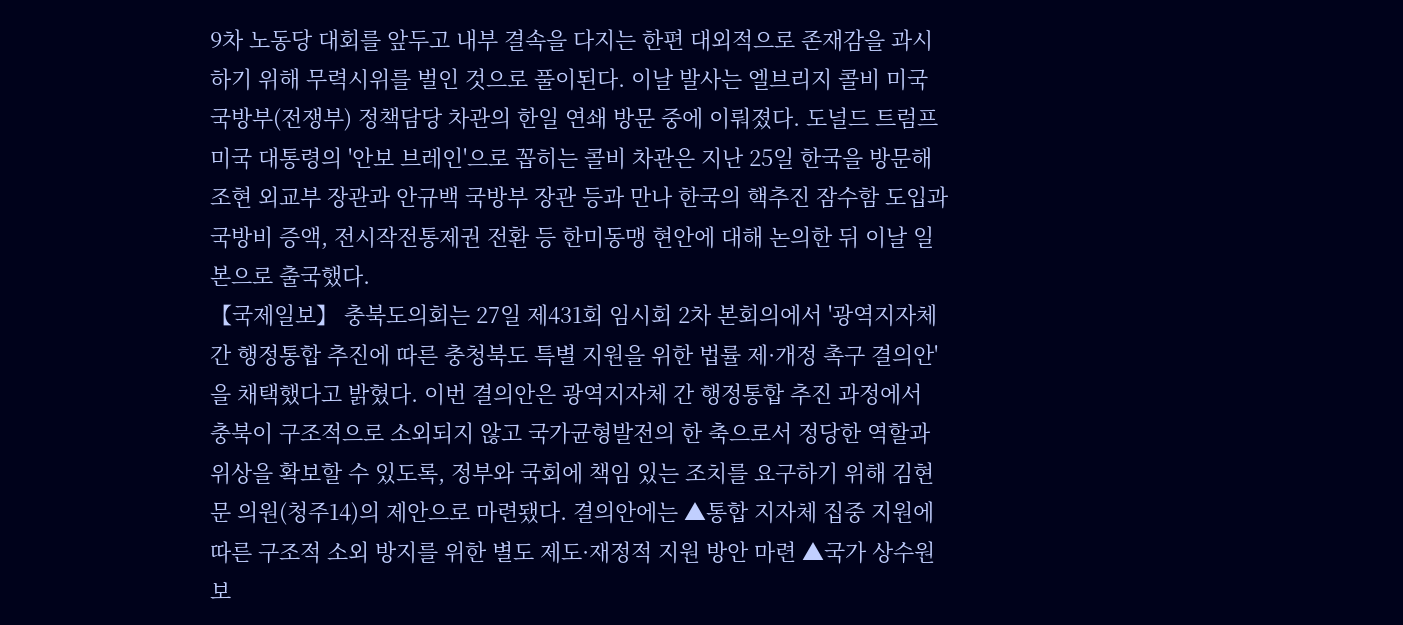9차 노동당 대회를 앞두고 내부 결속을 다지는 한편 대외적으로 존재감을 과시하기 위해 무력시위를 벌인 것으로 풀이된다. 이날 발사는 엘브리지 콜비 미국 국방부(전쟁부) 정책담당 차관의 한일 연쇄 방문 중에 이뤄졌다. 도널드 트럼프 미국 대통령의 '안보 브레인'으로 꼽히는 콜비 차관은 지난 25일 한국을 방문해 조현 외교부 장관과 안규백 국방부 장관 등과 만나 한국의 핵추진 잠수함 도입과 국방비 증액, 전시작전통제권 전환 등 한미동맹 현안에 대해 논의한 뒤 이날 일본으로 출국했다.
【국제일보】 충북도의회는 27일 제431회 임시회 2차 본회의에서 '광역지자체 간 행정통합 추진에 따른 충청북도 특별 지원을 위한 법률 제·개정 촉구 결의안'을 채택했다고 밝혔다. 이번 결의안은 광역지자체 간 행정통합 추진 과정에서 충북이 구조적으로 소외되지 않고 국가균형발전의 한 축으로서 정당한 역할과 위상을 확보할 수 있도록, 정부와 국회에 책임 있는 조치를 요구하기 위해 김현문 의원(청주14)의 제안으로 마련됐다. 결의안에는 ▲통합 지자체 집중 지원에 따른 구조적 소외 방지를 위한 별도 제도·재정적 지원 방안 마련 ▲국가 상수원 보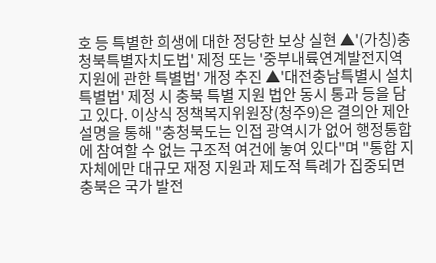호 등 특별한 희생에 대한 정당한 보상 실현 ▲'(가칭)충청북특별자치도법' 제정 또는 '중부내륙연계발전지역 지원에 관한 특별법' 개정 추진 ▲'대전충남특별시 설치 특별법' 제정 시 충북 특별 지원 법안 동시 통과 등을 담고 있다. 이상식 정책복지위원장(청주9)은 결의안 제안 설명을 통해 "충청북도는 인접 광역시가 없어 행정통합에 참여할 수 없는 구조적 여건에 놓여 있다"며 "통합 지자체에만 대규모 재정 지원과 제도적 특례가 집중되면 충북은 국가 발전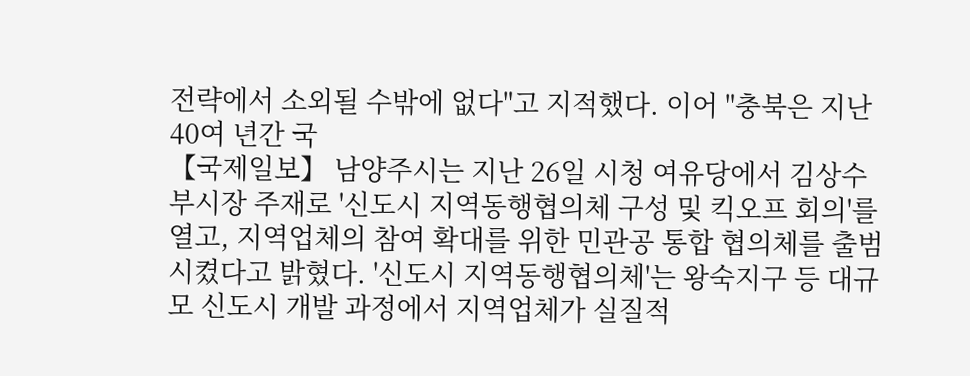전략에서 소외될 수밖에 없다"고 지적했다. 이어 "충북은 지난 40여 년간 국
【국제일보】 남양주시는 지난 26일 시청 여유당에서 김상수 부시장 주재로 '신도시 지역동행협의체 구성 및 킥오프 회의'를 열고, 지역업체의 참여 확대를 위한 민관공 통합 협의체를 출범시켰다고 밝혔다. '신도시 지역동행협의체'는 왕숙지구 등 대규모 신도시 개발 과정에서 지역업체가 실질적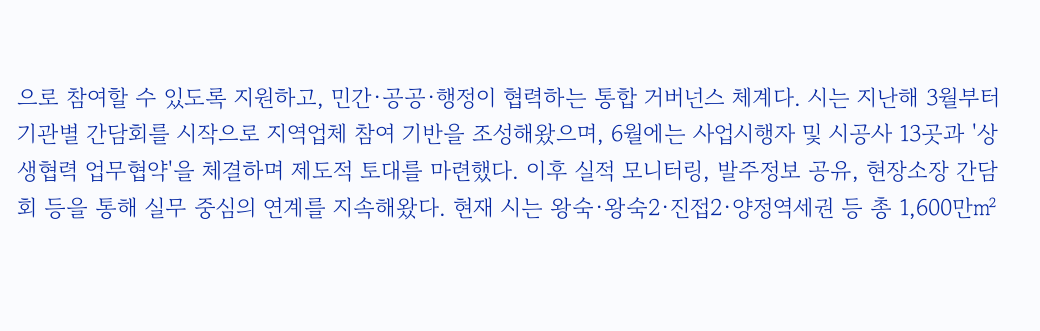으로 참여할 수 있도록 지원하고, 민간·공공·행정이 협력하는 통합 거버넌스 체계다. 시는 지난해 3월부터 기관별 간담회를 시작으로 지역업체 참여 기반을 조성해왔으며, 6월에는 사업시행자 및 시공사 13곳과 '상생협력 업무협약'을 체결하며 제도적 토대를 마련했다. 이후 실적 모니터링, 발주정보 공유, 현장소장 간담회 등을 통해 실무 중심의 연계를 지속해왔다. 현재 시는 왕숙·왕숙2·진접2·양정역세권 등 총 1,600만㎡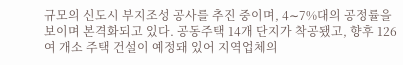규모의 신도시 부지조성 공사를 추진 중이며, 4∼7%대의 공정률을 보이며 본격화되고 있다. 공동주택 14개 단지가 착공됐고, 향후 126여 개소 주택 건설이 예정돼 있어 지역업체의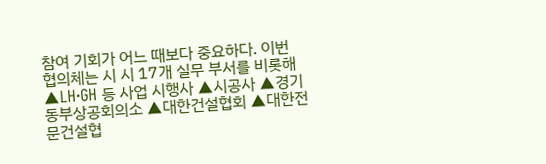참여 기회가 어느 때보다 중요하다. 이번 협의체는 시 시 17개 실무 부서를 비롯해 ▲LH·GH 등 사업 시행사 ▲시공사 ▲경기동부상공회의소 ▲대한건설협회 ▲대한전문건설협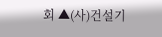회 ▲(사)건설기